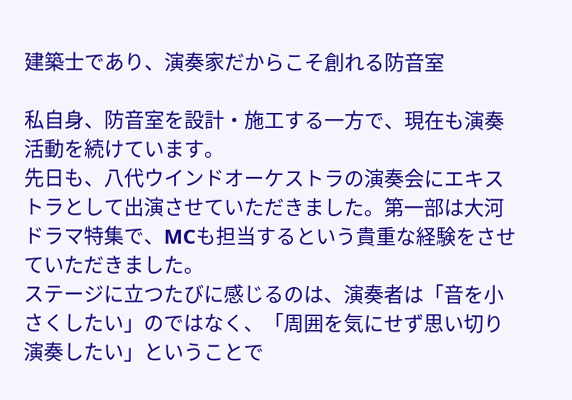建築士であり、演奏家だからこそ創れる防音室

私自身、防音室を設計・施工する一方で、現在も演奏活動を続けています。
先日も、八代ウインドオーケストラの演奏会にエキストラとして出演させていただきました。第一部は大河ドラマ特集で、MCも担当するという貴重な経験をさせていただきました。
ステージに立つたびに感じるのは、演奏者は「音を小さくしたい」のではなく、「周囲を気にせず思い切り演奏したい」ということで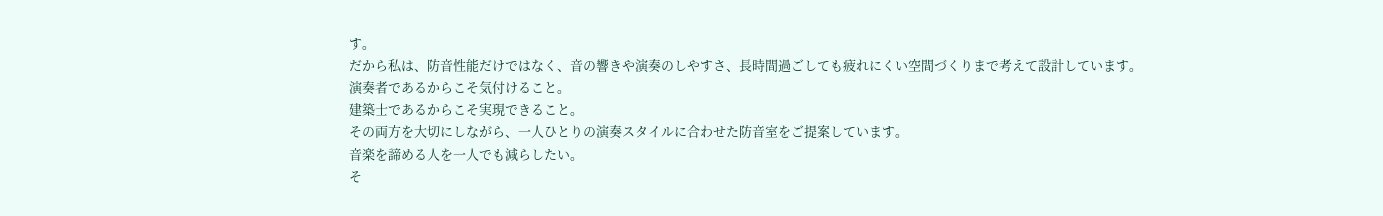す。
だから私は、防音性能だけではなく、音の響きや演奏のしやすさ、長時間過ごしても疲れにくい空間づくりまで考えて設計しています。
演奏者であるからこそ気付けること。
建築士であるからこそ実現できること。
その両方を大切にしながら、一人ひとりの演奏スタイルに合わせた防音室をご提案しています。
音楽を諦める人を一人でも減らしたい。
そ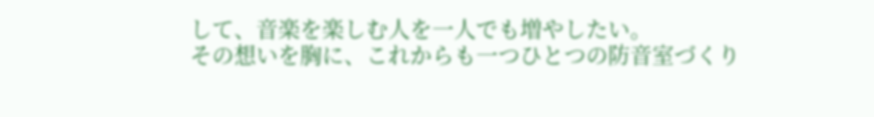して、音楽を楽しむ人を一人でも増やしたい。
その想いを胸に、これからも一つひとつの防音室づくり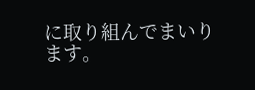に取り組んでまいります。